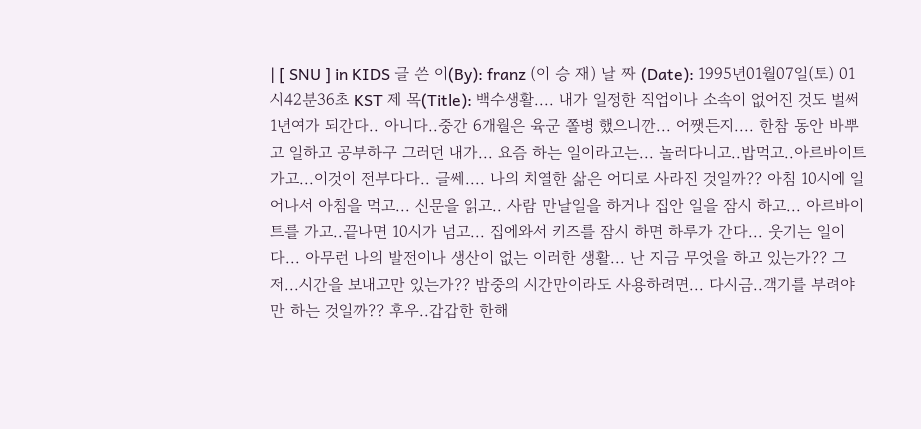| [ SNU ] in KIDS 글 쓴 이(By): franz (이 승 재) 날 짜 (Date): 1995년01월07일(토) 01시42분36초 KST 제 목(Title): 백수생활.... 내가 일정한 직업이나 소속이 없어진 것도 벌써 1년여가 되간다.. 아니다..중간 6개월은 육군 쫄병 했으니깐... 어쨋든지.... 한참 동안 바뿌고 일하고 공부하구 그러던 내가... 요즘 하는 일이라고는... 놀러다니고..밥먹고..아르바이트가고...이것이 전부다다.. 글쎄.... 나의 치열한 삶은 어디로 사라진 것일까?? 아침 10시에 일어나서 아침을 먹고... 신문을 읽고.. 사람 만날일을 하거나 집안 일을 잠시 하고... 아르바이트를 가고..끝나면 10시가 넘고... 집에와서 키즈를 잠시 하면 하루가 간다... 웃기는 일이다... 아무런 나의 발전이나 생산이 없는 이러한 생활... 난 지금 무엇을 하고 있는가?? 그저...시간을 보내고만 있는가?? 밤중의 시간만이라도 사용하려면... 다시금..객기를 부려야만 하는 것일까?? 후우..갑갑한 한해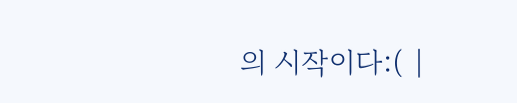의 시작이다:( |